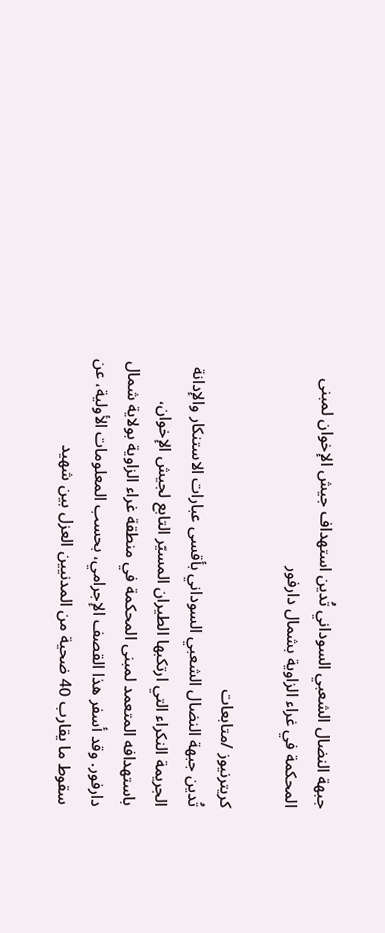جبهة النضال الشعبي السوداني تُدين استهداف جيش الإخوان لمبنى المحكمة في غراء الزاوية بشمال دارفور

كريترنيوز /متابعات
تُدين جبهة النضال الشعبي السوداني بأقسى عبارات الاستنكار والإدانة الجريمة النكراء التي ارتكبها الطيران المسيّر التابع لجيش الإخوان، باستهدافه المتعمد لمبنى المحكمة في منطقة غراء الزاوية بولاية شمال دارفور. وقد أسفر هذا القصف الإجرامي، بحسب المعلومات الأولية، عن سقوط ما يقارب 40 ضحية من المدنيين العزل بين شهيد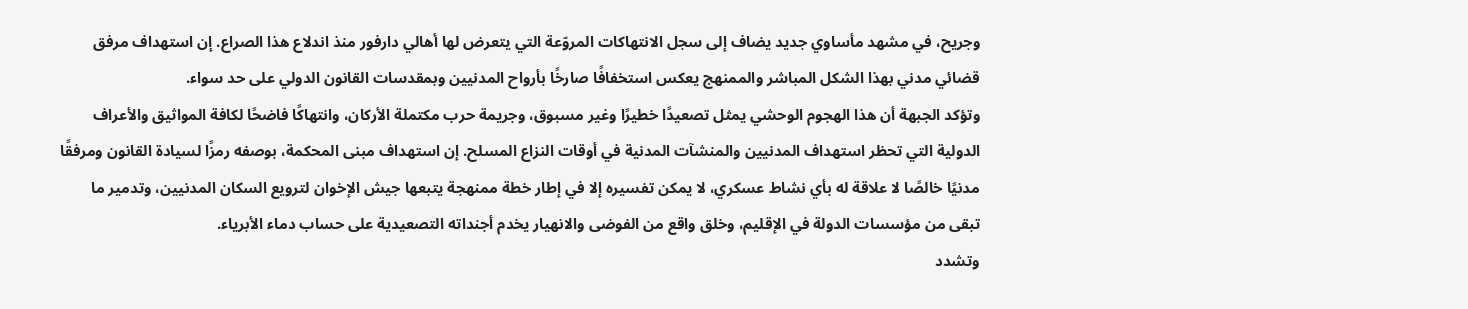وجريح، في مشهد مأساوي جديد يضاف إلى سجل الانتهاكات المروّعة التي يتعرض لها أهالي دارفور منذ اندلاع هذا الصراع. إن استهداف مرفق قضائي مدني بهذا الشكل المباشر والممنهج يعكس استخفافًا صارخًا بأرواح المدنيين وبمقدسات القانون الدولي على حد سواء.
وتؤكد الجبهة أن هذا الهجوم الوحشي يمثل تصعيدًا خطيرًا وغير مسبوق، وجريمة حرب مكتملة الأركان، وانتهاكًا فاضحًا لكافة المواثيق والأعراف الدولية التي تحظر استهداف المدنيين والمنشآت المدنية في أوقات النزاع المسلح. إن استهداف مبنى المحكمة، بوصفه رمزًا لسيادة القانون ومرفقًا مدنيًا خالصًا لا علاقة له بأي نشاط عسكري، لا يمكن تفسيره إلا في إطار خطة ممنهجة يتبعها جيش الإخوان لترويع السكان المدنيين، وتدمير ما تبقى من مؤسسات الدولة في الإقليم، وخلق واقع من الفوضى والانهيار يخدم أجنداته التصعيدية على حساب دماء الأبرياء.
وتشدد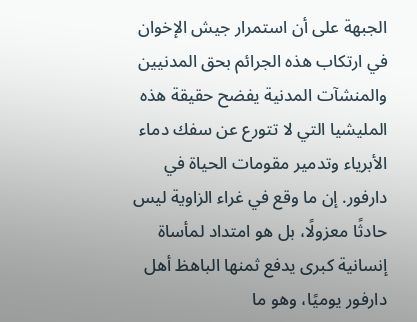الجبهة على أن استمرار جيش الإخوان في ارتكاب هذه الجرائم بحق المدنيين والمنشآت المدنية يفضح حقيقة هذه المليشيا التي لا تتورع عن سفك دماء الأبرياء وتدمير مقومات الحياة في دارفور. إن ما وقع في غراء الزاوية ليس حادثًا معزولًا، بل هو امتداد لمأساة إنسانية كبرى يدفع ثمنها الباهظ أهل دارفور يوميًا، وهو ما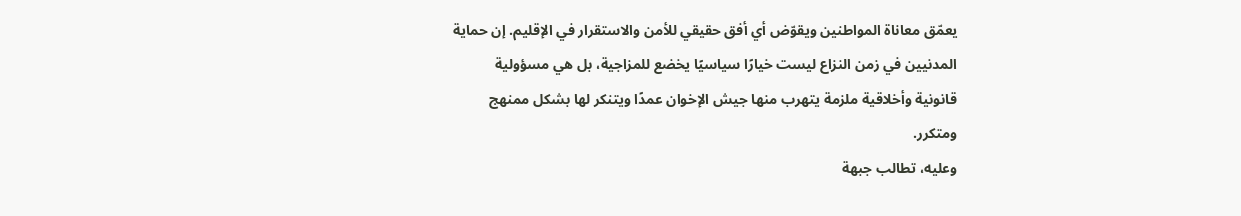يعمّق معاناة المواطنين ويقوّض أي أفق حقيقي للأمن والاستقرار في الإقليم. إن حماية المدنيين في زمن النزاع ليست خيارًا سياسيًا يخضع للمزاجية، بل هي مسؤولية قانونية وأخلاقية ملزمة يتهرب منها جيش الإخوان عمدًا ويتنكر لها بشكل ممنهج ومتكرر.
وعليه، تطالب جبهة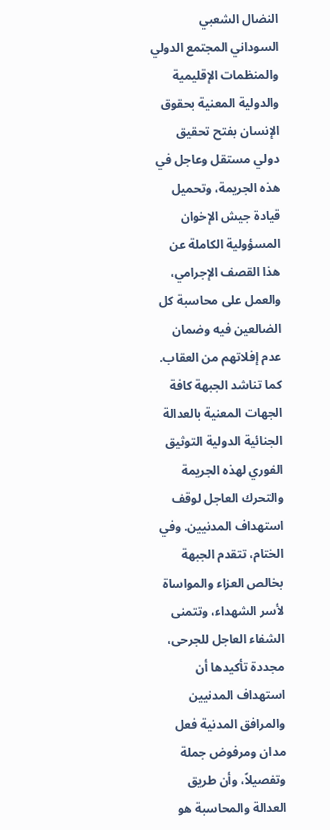النضال الشعبي السوداني المجتمع الدولي والمنظمات الإقليمية والدولية المعنية بحقوق الإنسان بفتح تحقيق دولي مستقل وعاجل في هذه الجريمة، وتحميل قيادة جيش الإخوان المسؤولية الكاملة عن هذا القصف الإجرامي، والعمل على محاسبة كل الضالعين فيه وضمان عدم إفلاتهم من العقاب. كما تناشد الجبهة كافة الجهات المعنية بالعدالة الجنائية الدولية التوثيق الفوري لهذه الجريمة والتحرك العاجل لوقف استهداف المدنيين. وفي الختام، تتقدم الجبهة بخالص العزاء والمواساة لأسر الشهداء، وتتمنى الشفاء العاجل للجرحى، مجددة تأكيدها أن استهداف المدنيين والمرافق المدنية فعل مدان ومرفوض جملة وتفصيلاً، وأن طريق العدالة والمحاسبة هو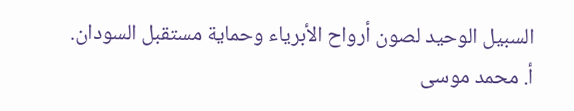السبيل الوحيد لصون أرواح الأبرياء وحماية مستقبل السودان.
أ. محمد موسى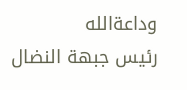وداعةالله
رئيس جبهة النضال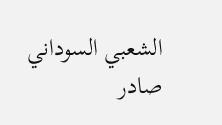الشعبي السوداني
صادر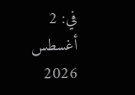في: 2 أغسطس 2026